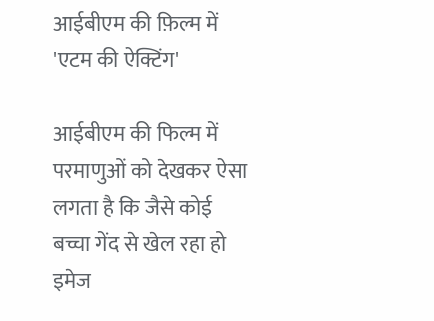आईबीएम की फ़िल्म में 'एटम की ऐक्टिंग'

आईबीएम की फिल्म में परमाणुओं को देखकर ऐसा लगता है कि जैसे कोई बच्चा गेंद से खेल रहा हो
इमेज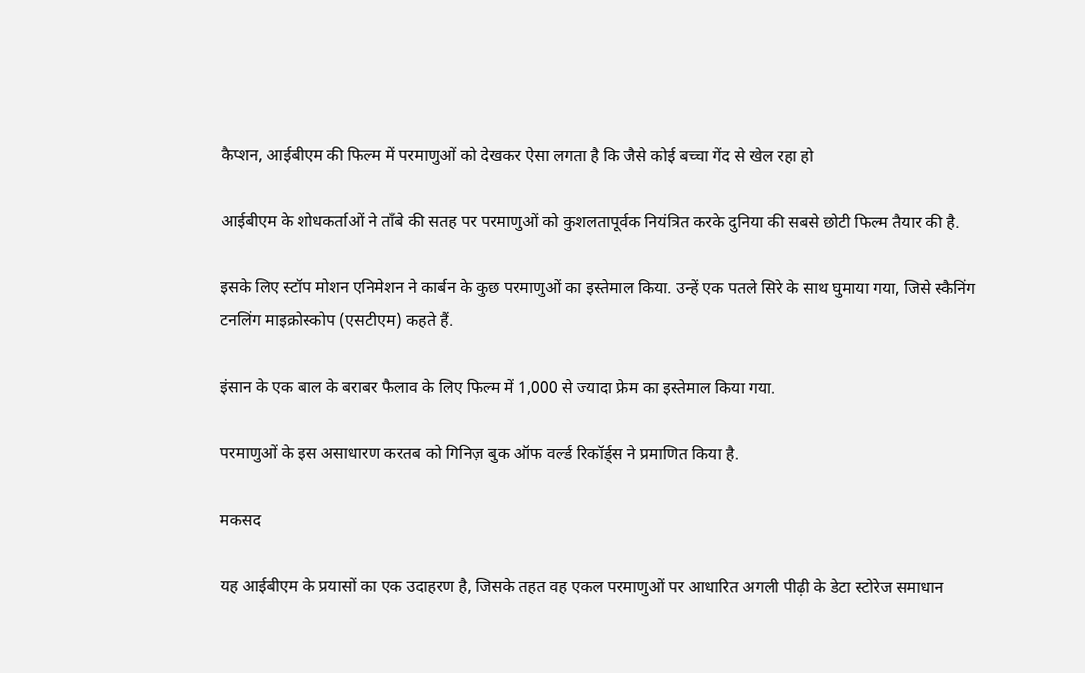कैप्शन, आईबीएम की फिल्म में परमाणुओं को देखकर ऐसा लगता है कि जैसे कोई बच्चा गेंद से खेल रहा हो

आईबीएम के शोधकर्ताओं ने ताँबे की सतह पर परमाणुओं को कुशलतापूर्वक नियंत्रित करके दुनिया की सबसे छोटी फिल्म तैयार की है.

इसके लिए स्टॉप मोशन एनिमेशन ने कार्बन के कुछ परमाणुओं का इस्तेमाल किया. उन्हें एक पतले सिरे के साथ घुमाया गया, जिसे स्कैनिंग टनलिंग माइक्रोस्कोप (एसटीएम) कहते हैं.

इंसान के एक बाल के बराबर फैलाव के लिए फिल्म में 1,000 से ज्यादा फ्रेम का इस्तेमाल किया गया.

परमाणुओं के इस असाधारण करतब को गिनिज़ बुक ऑफ वर्ल्ड रिकॉर्ड्स ने प्रमाणित किया है.

मकसद

यह आईबीएम के प्रयासों का एक उदाहरण है, जिसके तहत वह एकल परमाणुओं पर आधारित अगली पीढ़ी के डेटा स्टोरेज समाधान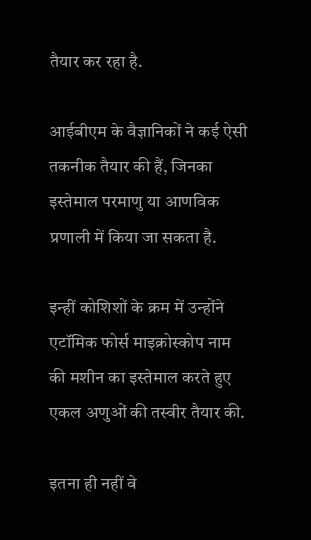तैयार कर रहा है.

आईबीएम के वैज्ञानिकों ने कई ऐसी तकनीक तैयार की हैं, जिनका इस्तेमाल परमाणु या आणविक प्रणाली में किया जा सकता है.

इन्हीं कोशिशों के क्रम में उन्होंने एटॉमिक फोर्स माइक्रोस्कोप नाम की मशीन का इस्तेमाल करते हुए एकल अणुओं की तस्वीर तैयार की.

इतना ही नहीं वे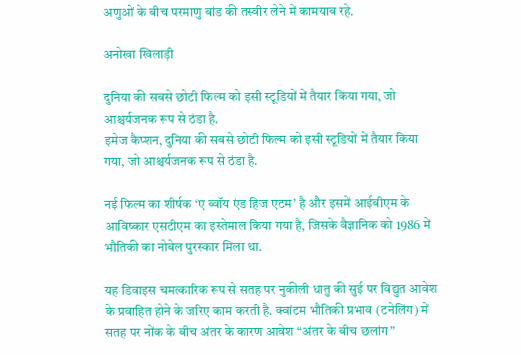अणुओं के बीच परमाणु बांड की तस्वीर लेने में कामयाब रहे.

अनोखा खिलाड़ी

दुनिया की सबसे छोटी फिल्म को इसी स्टूडियों में तैयार किया गया, जो आश्चर्यजनक रूप से ठंडा है.
इमेज कैप्शन, दुनिया की सबसे छोटी फिल्म को इसी स्टूडियों में तैयार किया गया, जो आश्चर्यजनक रूप से ठंडा है.

नई फिल्म का शीर्षक ‘ए ब्वॉय एंड हिज एटम’ है और इसमें आईबीएम के आविष्कार एसटीएम का इस्तेमाल किया गया है, जिसके वैज्ञानिक को 1986 में भौतिकी का नोबेल पुरस्कार मिला था.

यह डिवाइस चमत्कारिक रूप से सतह पर नुकीली धातु की सुई पर विद्युत आवेश के प्रवाहित होने के जरिए काम करती है. क्वांटम भौतिकी प्रभाव (टनेलिंग) में सतह पर नोंक के बीच अंतर के कारण आवेश “अंतर के बीच छलांग”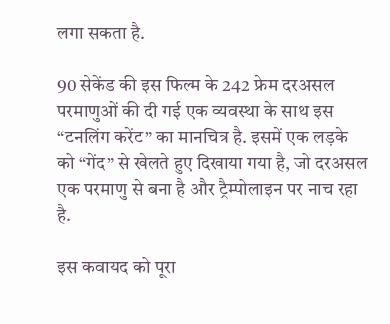लगा सकता है.

90 सेकेंड की इस फिल्म के 242 फ्रेम दरअसल परमाणुओं की दी गई एक व्यवस्था के साथ इस “टनलिंग करेंट” का मानचित्र है. इसमें एक लड़के को “गेंद” से खेलते हुए दिखाया गया है, जो दरअसल एक परमाणु से बना है और ट्रैम्पोलाइन पर नाच रहा है.

इस कवायद को पूरा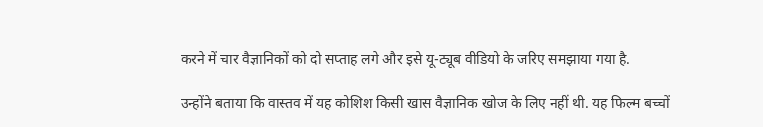करने में चार वैज्ञानिकों को दो सप्ताह लगे और इसे यू-ट्यूब वीडियो के जरिए समझाया गया है.

उन्होंने बताया कि वास्तव में यह कोशिश किसी खास वैज्ञानिक खोज के लिए नहीं थी. यह फिल्म बच्चों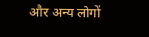और अन्य लोगों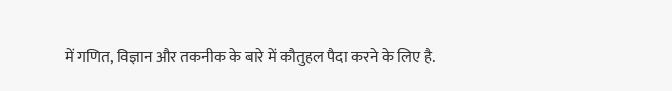में गणित, विज्ञान और तकनीक के बारे में कौतुहल पैदा करने के लिए है.